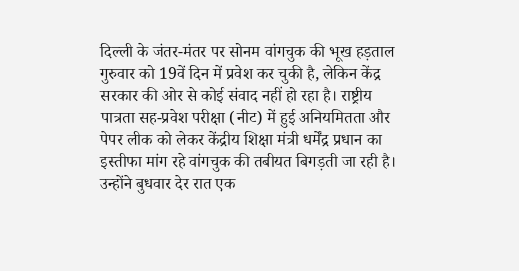दिल्ली के जंतर-मंतर पर सोनम वांगचुक की भूख हड़ताल गुरुवार को 19वें दिन में प्रवेश कर चुकी है, लेकिन केंद्र सरकार की ओर से कोई संवाद नहीं हो रहा है। राष्ट्रीय पात्रता सह-प्रवेश परीक्षा (नीट) में हुई अनियमितता और पेपर लीक को लेकर केंद्रीय शिक्षा मंत्री धर्मेंद्र प्रधान का इस्तीफा मांग रहे वांगचुक की तबीयत बिगड़ती जा रही है। उन्होंने बुधवार देर रात एक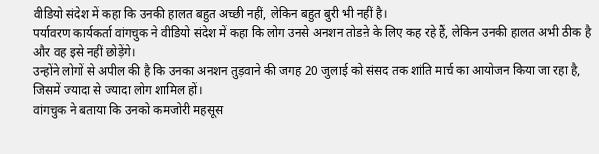वीडियो संदेश में कहा कि उनकी हालत बहुत अच्छी नहीं, लेकिन बहुत बुरी भी नहीं है।
पर्यावरण कार्यकर्ता वांगचुक ने वीडियो संदेश में कहा कि लोग उनसे अनशन तोडऩे के लिए कह रहे हैं, लेकिन उनकी हालत अभी ठीक है और वह इसे नहीं छोड़ेंगे।
उन्होंने लोगों से अपील की है कि उनका अनशन तुड़वाने की जगह 20 जुलाई को संसद तक शांति मार्च का आयोजन किया जा रहा है, जिसमें ज्यादा से ज्यादा लोग शामिल हों।
वांगचुक ने बताया कि उनको कमजोरी महसूस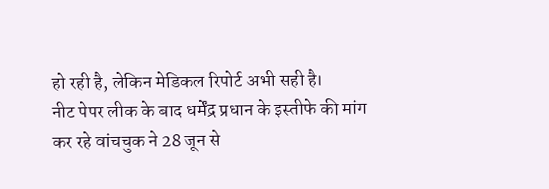हो रही है, लेकिन मेडिकल रिपोर्ट अभी सही है।
नीट पेपर लीक के बाद धर्मेंद्र प्रधान के इस्तीफे की मांग कर रहे वांचचुक ने 28 जून से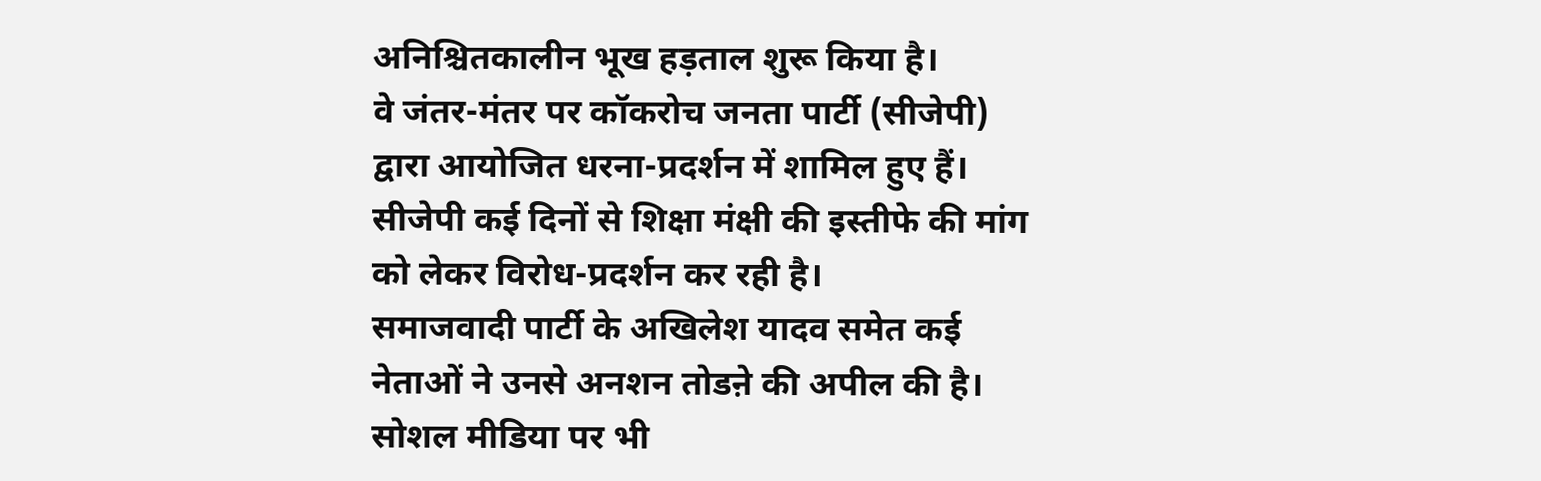अनिश्चितकालीन भूख हड़ताल शुरू किया है।
वे जंतर-मंतर पर कॉकरोच जनता पार्टी (सीजेपी) द्वारा आयोजित धरना-प्रदर्शन में शामिल हुए हैं। सीजेपी कई दिनों से शिक्षा मंक्षी की इस्तीफे की मांग को लेकर विरोध-प्रदर्शन कर रही है।
समाजवादी पार्टी के अखिलेश यादव समेत कई नेताओं ने उनसे अनशन तोडऩे की अपील की है। सोशल मीडिया पर भी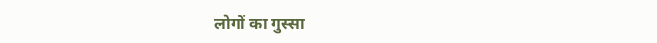लोगों का गुस्सा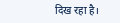दिख रहा है।